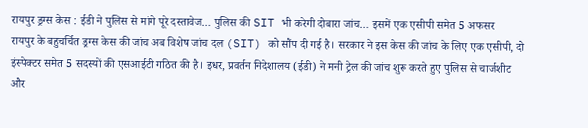रायपुर ड्रग्स केस : ईडी ने पुलिस से मांगे पूरे दस्तावेज… पुलिस की SIT भी करेगी दोबारा जांच… इसमें एक एसीपी समेत 5 अफसर
रायपुर के बहुचर्चित ड्रग्स केस की जांच अब विशेष जांच दल (SIT) को सौंप दी गई है। सरकार ने इस केस की जांच के लिए एक एसीपी, दो इंस्पेक्टर समेत 5 सदस्यों की एसआईटी गठित की है। इधर, प्रवर्तन निदेशालय (ईडी) ने मनी ट्रेल की जांच शुरू करते हुए पुलिस से चार्जशीट और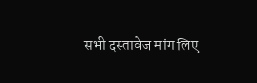सभी दस्तावेज मांग लिए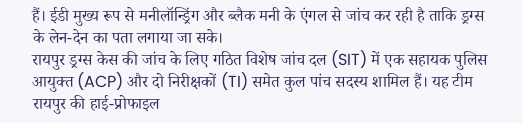हैं। ईडी मुख्य रूप से मनीलॉन्ड्रिंग और ब्लैक मनी के एंगल से जांच कर रही है ताकि ड्रग्स के लेन-देन का पता लगाया जा सके।
रायपुर ड्रग्स केस की जांच के लिए गठित विशेष जांच दल (SIT) में एक सहायक पुलिस आयुक्त (ACP) और दो निरीक्षकों (TI) समेत कुल पांच सदस्य शामिल हैं। यह टीम रायपुर की हाई-प्रोफाइल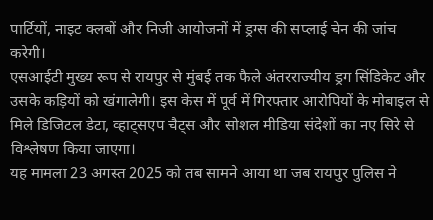पार्टियों, नाइट क्लबों और निजी आयोजनों में ड्रग्स की सप्लाई चेन की जांच करेगी।
एसआईटी मुख्य रूप से रायपुर से मुंबई तक फैले अंतरराज्यीय ड्रग सिंडिकेट और उसके कड़ियों को खंगालेगी। इस केस में पूर्व में गिरफ्तार आरोपियों के मोबाइल से मिले डिजिटल डेटा, व्हाट्सएप चैट्स और सोशल मीडिया संदेशों का नए सिरे से विश्लेषण किया जाएगा।
यह मामला 23 अगस्त 2025 को तब सामने आया था जब रायपुर पुलिस ने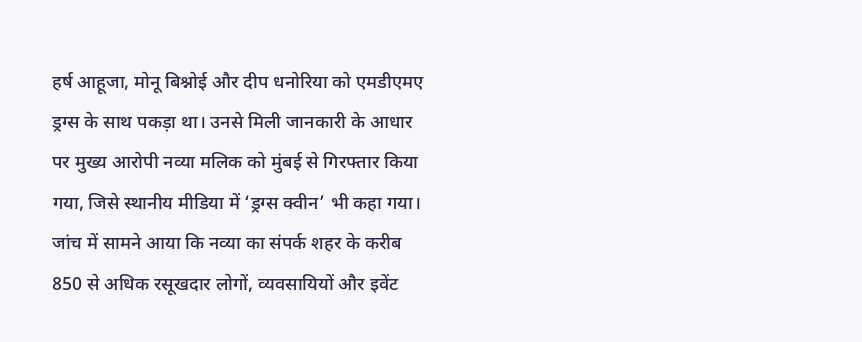हर्ष आहूजा, मोनू बिश्नोई और दीप धनोरिया को एमडीएमए ड्रग्स के साथ पकड़ा था। उनसे मिली जानकारी के आधार पर मुख्य आरोपी नव्या मलिक को मुंबई से गिरफ्तार किया गया, जिसे स्थानीय मीडिया में ‘ड्रग्स क्वीन’ भी कहा गया। जांच में सामने आया कि नव्या का संपर्क शहर के करीब 850 से अधिक रसूखदार लोगों, व्यवसायियों और इवेंट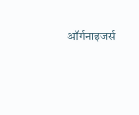ऑर्गनाइजर्स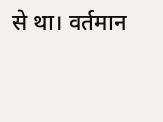से था। वर्तमान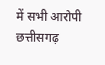में सभी आरोपी छत्तीसगढ़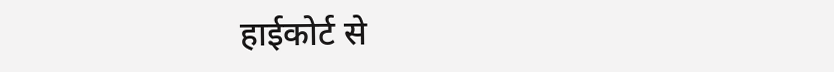हाईकोर्ट से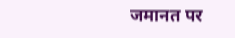जमानत पर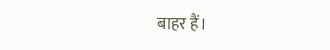बाहर हैं।